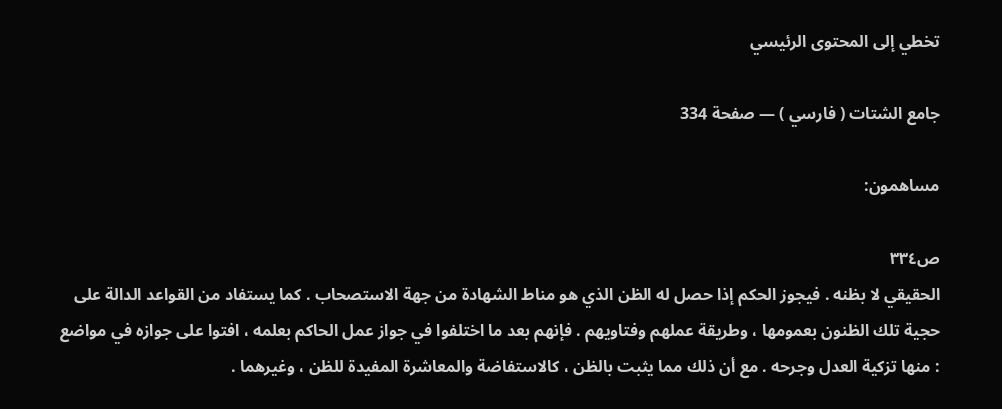تخطي إلى المحتوى الرئيسي

جامع الشتات ( فارسي ) — صفحة 334

مساهمون:

ص٣٣٤
الحقيقي لا بظنه . فيجوز الحكم إذا حصل له الظن الذي هو مناط الشهادة من جهة الاستصحاب . كما يستفاد من القواعد الدالة على حجية تلك الظنون بعمومها ، وطريقة عملهم وفتاويهم . فإنهم بعد ما اختلفوا في جواز عمل الحاكم بعلمه ، افتوا على جوازه في مواضع : منها تزكية العدل وجرحه . مع أن ذلك مما يثبت بالظن ، كالاستفاضة والمعاشرة المفيدة للظن ، وغيرهما .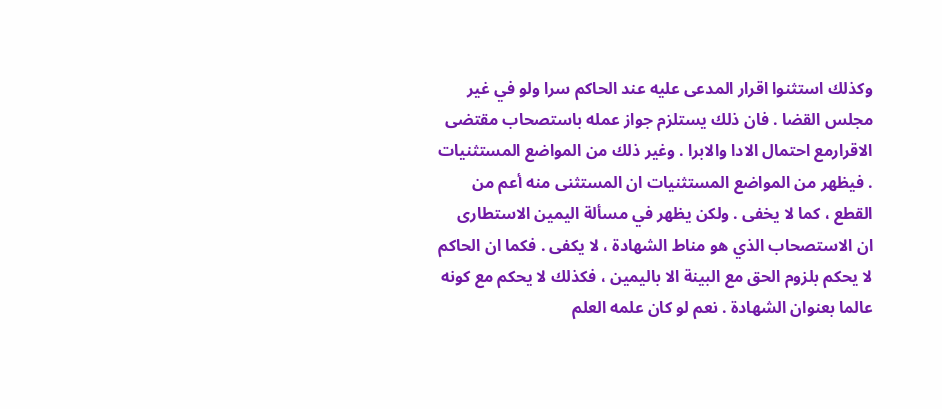وكذلك استثنوا اقرار المدعى عليه عند الحاكم سرا ولو في غير مجلس القضا . فان ذلك يستلزم جواز عمله باستصحاب مقتضى الاقرارمع احتمال الادا والابرا . وغير ذلك من المواضع المستثنيات . فيظهر من المواضع المستثنيات ان المستثنى منه أعم من القطع ، كما لا يخفى . ولكن يظهر في مسألة اليمين الاستطارى ان الاستصحاب الذي هو مناط الشهادة ، لا يكفى . فكما ان الحاكم لا يحكم بلزوم الحق مع البينة الا باليمين ، فكذلك لا يحكم مع كونه عالما بعنوان الشهادة . نعم لو كان علمه العلم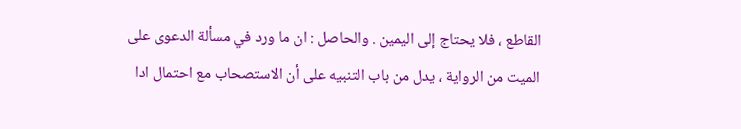القاطع ، فلا يحتاج إلى اليمين . والحاصل : ان ما ورد في مسألة الدعوى على الميت من الرواية ، يدل من باب التنبيه على أن الاستصحاب مع احتمال ادا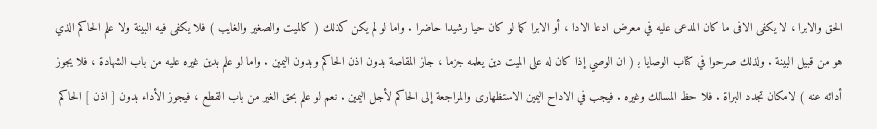الحق والابرا ، لا يكفى الافى ما كان المدعى عليه في معرض ادعا الادا ، أو الابرا كما لو كان حيا رشيدا حاضرا . واما لو لم يكن كذلك ( كالميت والصغير والغايب ) فلا يكفى فيه البينة ولا علم الحاكم الذي هو من قبيل البينة . ولذلك صرحوا في كتاب الوصايا ب‍ ( ان الوصي إذا كان له على الميت دين يعلمه جزما ، جاز المقاصة بدون اذن الحاكم وبدون اليمين . واما لو علم بدين غيره عليه من باب الشهادة ، فلا يجوز أدائه عنه ) لامكان تجدد البراة . فلا حظ المسالك وغيره . فيجب في الاداح اليمين الاستظهارى والمراجعة إلى الحاكم لأجل اليمين . نعم لو علم بحق الغير من باب القطع ، فيجوز الأداء بدون [ اذن ] الحاكم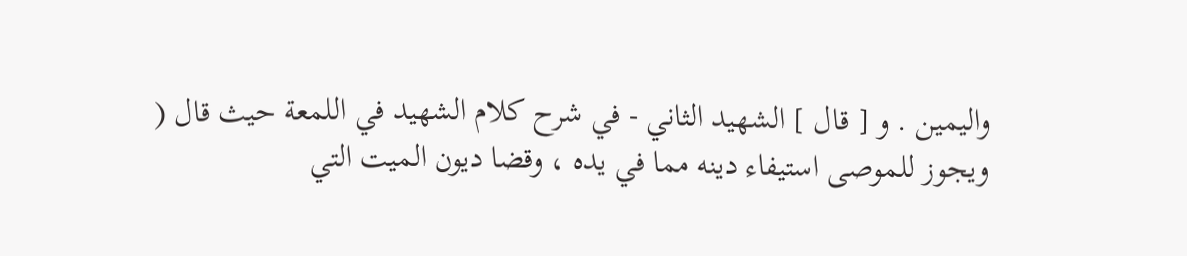واليمين . و [ قال ] الشهيد الثاني - في شرح كلام الشهيد في اللمعة حيث قال ( ويجوز للموصى استيفاء دينه مما في يده ، وقضا ديون الميت التي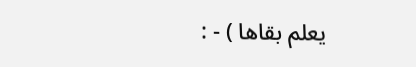يعلم بقاها ) - :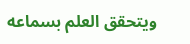ويتحقق العلم بسماعه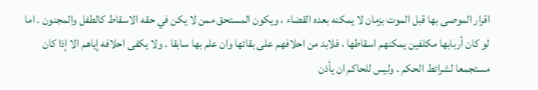اقرار الموصى بها قبل الموت بزمان لا يمكنه بعده القضاء ، ويكون المستحق ممن لا يكن في حقه الاسقاط كالطفل والمجنون . اما لو كان أربابها مكلفين يمكنهم اسقاطها ، فلابد من احلافهم على بقائها وان علم بها سابقا . ولا يكفى احلافه إياهم الا إذا كان مستجمعا لشرائط الحكم . وليس للحاكم ان يأذن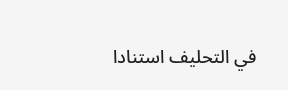في التحليف استنادا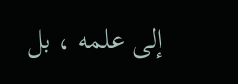إلى علمه ، بل